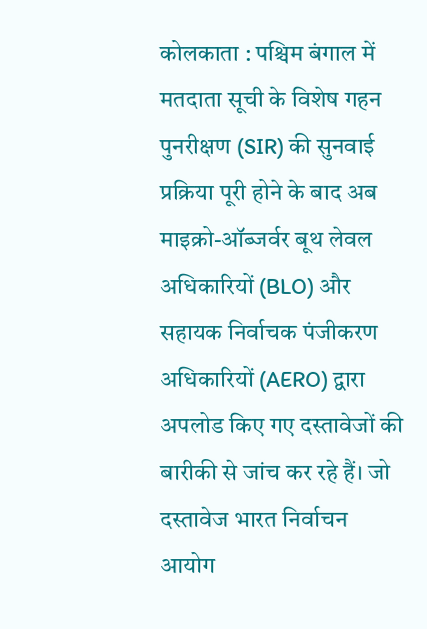कोलकाता : पश्चिम बंगाल में मतदाता सूची के विशेष गहन पुनरीक्षण (SIR) की सुनवाई प्रक्रिया पूरी होने के बाद अब माइक्रो-ऑब्जर्वर बूथ लेवल अधिकारियों (BLO) और सहायक निर्वाचक पंजीकरण अधिकारियों (AERO) द्वारा अपलोड किए गए दस्तावेजों की बारीकी से जांच कर रहे हैं। जो दस्तावेज भारत निर्वाचन आयोग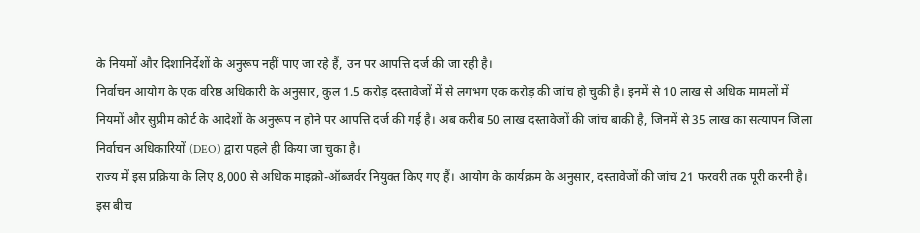के नियमों और दिशानिर्देशों के अनुरूप नहीं पाए जा रहे हैं, उन पर आपत्ति दर्ज की जा रही है।
निर्वाचन आयोग के एक वरिष्ठ अधिकारी के अनुसार, कुल 1.5 करोड़ दस्तावेजों में से लगभग एक करोड़ की जांच हो चुकी है। इनमें से 10 लाख से अधिक मामलों में नियमों और सुप्रीम कोर्ट के आदेशों के अनुरूप न होने पर आपत्ति दर्ज की गई है। अब करीब 50 लाख दस्तावेजों की जांच बाकी है, जिनमें से 35 लाख का सत्यापन जिला निर्वाचन अधिकारियों (DEO) द्वारा पहले ही किया जा चुका है।
राज्य में इस प्रक्रिया के लिए 8,000 से अधिक माइक्रो-ऑब्जर्वर नियुक्त किए गए हैं। आयोग के कार्यक्रम के अनुसार, दस्तावेजों की जांच 21 फरवरी तक पूरी करनी है।
इस बीच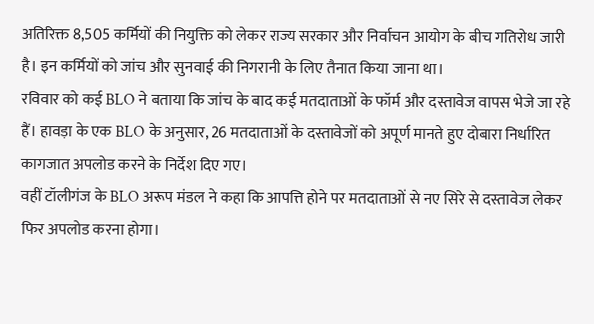अतिरिक्त 8,505 कर्मियों की नियुक्ति को लेकर राज्य सरकार और निर्वाचन आयोग के बीच गतिरोध जारी है। इन कर्मियों को जांच और सुनवाई की निगरानी के लिए तैनात किया जाना था।
रविवार को कई BLO ने बताया कि जांच के बाद कई मतदाताओं के फॉर्म और दस्तावेज वापस भेजे जा रहे हैं। हावड़ा के एक BLO के अनुसार, 26 मतदाताओं के दस्तावेजों को अपूर्ण मानते हुए दोबारा निर्धारित कागजात अपलोड करने के निर्देश दिए गए।
वहीं टॉलीगंज के BLO अरूप मंडल ने कहा कि आपत्ति होने पर मतदाताओं से नए सिरे से दस्तावेज लेकर फिर अपलोड करना होगा।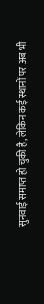सुनवाई समाप्त हो चुकी है, लेकिन कई स्थानों पर अब भी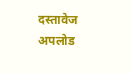दस्तावेज अपलोड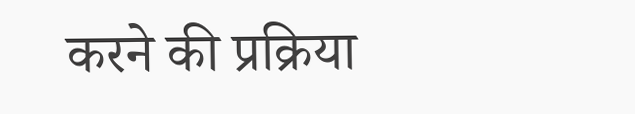करने की प्रक्रिया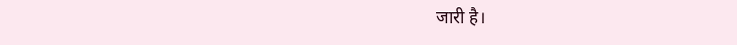जारी है।